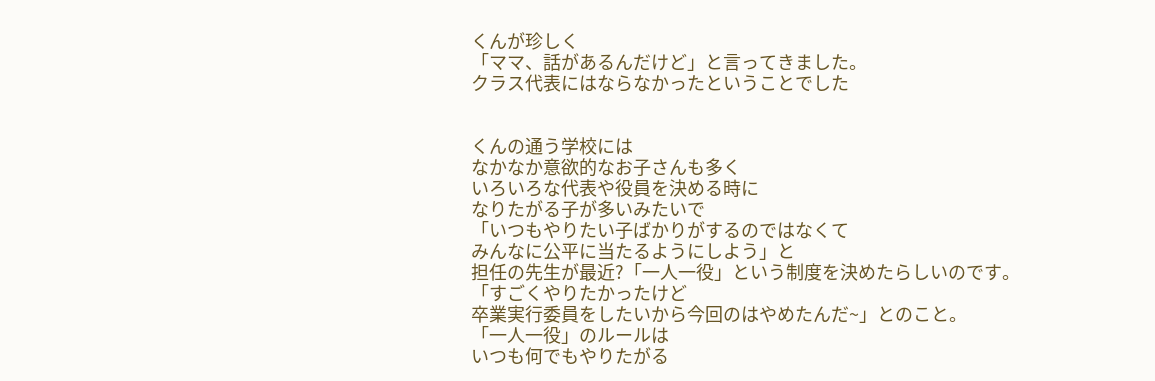くんが珍しく
「ママ、話があるんだけど」と言ってきました。
クラス代表にはならなかったということでした


くんの通う学校には
なかなか意欲的なお子さんも多く
いろいろな代表や役員を決める時に
なりたがる子が多いみたいで
「いつもやりたい子ばかりがするのではなくて
みんなに公平に当たるようにしよう」と
担任の先生が最近?「一人一役」という制度を決めたらしいのです。
「すごくやりたかったけど
卒業実行委員をしたいから今回のはやめたんだ~」とのこと。
「一人一役」のルールは
いつも何でもやりたがる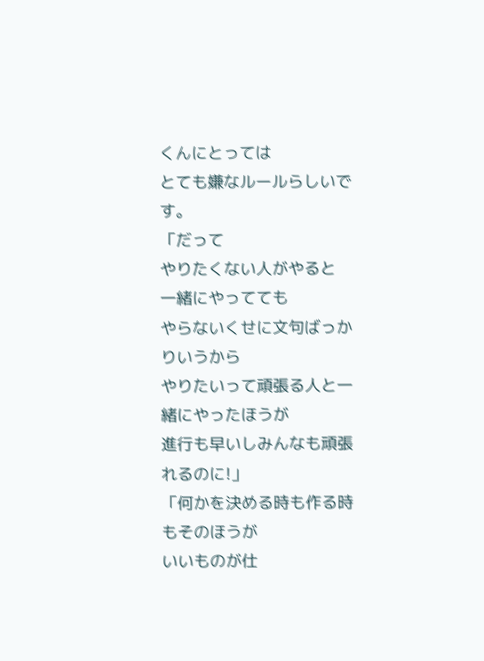くんにとっては
とても嫌なルールらしいです。
「だって
やりたくない人がやると
一緒にやってても
やらないくせに文句ばっかりいうから
やりたいって頑張る人と一緒にやったほうが
進行も早いしみんなも頑張れるのに!」
「何かを決める時も作る時もそのほうが
いいものが仕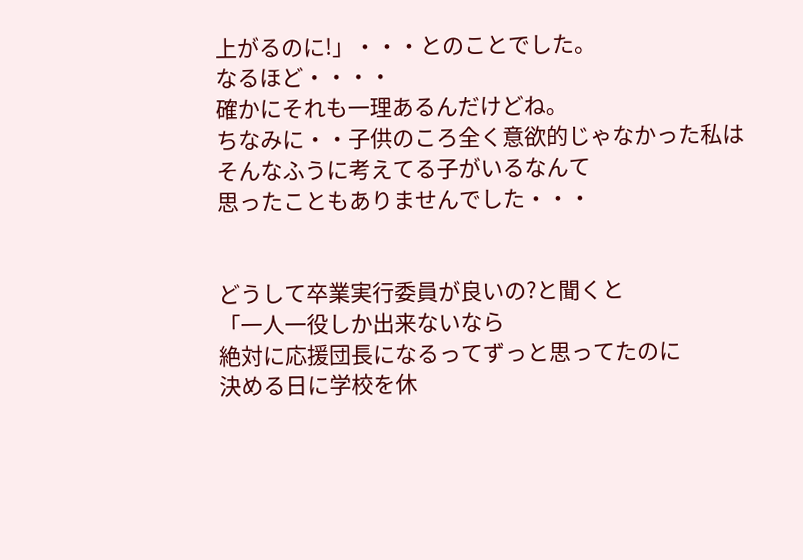上がるのに!」・・・とのことでした。
なるほど・・・・
確かにそれも一理あるんだけどね。
ちなみに・・子供のころ全く意欲的じゃなかった私は
そんなふうに考えてる子がいるなんて
思ったこともありませんでした・・・


どうして卒業実行委員が良いの?と聞くと
「一人一役しか出来ないなら
絶対に応援団長になるってずっと思ってたのに
決める日に学校を休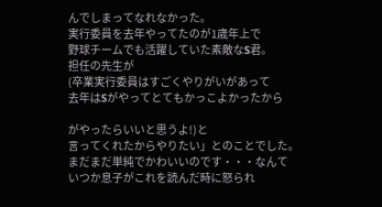んでしまってなれなかった。
実行委員を去年やってたのが1歳年上で
野球チームでも活躍していた素敵なS君。
担任の先生が
(卒業実行委員はすごくやりがいがあって
去年はSがやってとてもかっこよかったから

がやったらいいと思うよ!)と
言ってくれたからやりたい」とのことでした。
まだまだ単純でかわいいのです・・・なんて
いつか息子がこれを読んだ時に怒られ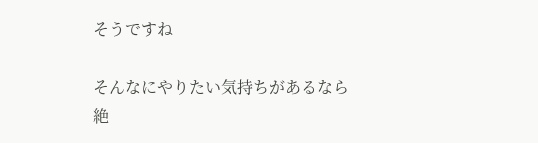そうですね

そんなにやりたい気持ちがあるなら
絶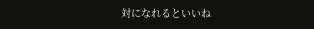対になれるといいね